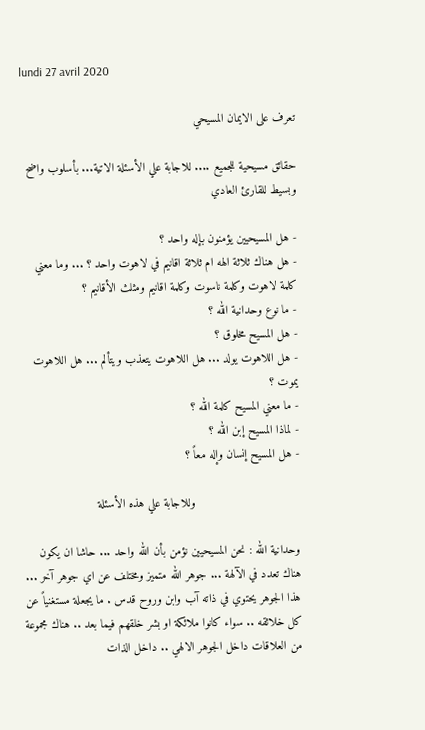lundi 27 avril 2020

تعرف على الايمان المسيحي

حقائق مسيحية للجميع .... للاجابة علي الأسئلة الاتية... بأسلوب واضح وبسيط للقارئ العادي

- هل المسيحيين يؤمنون بإله واحد ؟
- هل هناك ثلاثة الهه ام ثلاثة اقانيم في لاهوت واحد ؟ ... وما معني كلمة لاهوت وكلمة ناسوت وكلمة اقانيم ومثلث الأقانيم ؟
- ما نوع وحدانية الله ؟
- هل المسيح مخلوق ؟
- هل اللاهوت يولد ... هل اللاهوت يتعذب ويتألم ... هل اللاهوت يموت ؟
- ما معني المسيح كلمة الله ؟
- لماذا المسيح إبن الله ؟
- هل المسيح إنسان وإله معاً ؟

                              وللاجابة علي هذه الأسئلة

وحدانية الله : نحن المسيحيين نؤمن بأن الله واحد ... حاشا ان يكون هناك تعدد في الآلهة ... جوهر الله متميز ومختلف عن اي جوهر آخر ...  هذا الجوهر يحتوي في ذاته آب وابن وروح قدس . ما يجعلة مستغنياً عن كل خلائقه .. سواء كانوا ملائكة او بشر خلقهم فيما بعد .. هناك مجموعة من العلاقات داخل الجوهر الالهي .. داخل الذات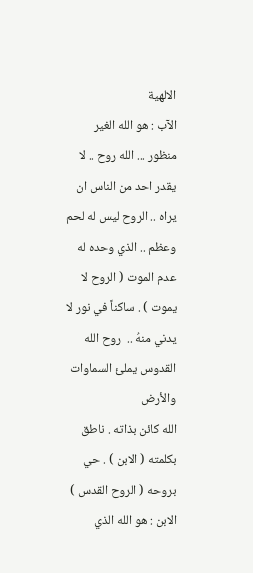الالهية
الآب : هو الله الغير منظور ... الله روح .. لا يقدر احد من الناس ان يراه .. الروح ليس له لحم وعظم .. الذي وحده له عدم الموت ( الروح لا يموت ) . ساكناً في نور لا يدني منهُ ..  روح الله القدوس يملئ السماوات والأرض
الله كائن بذاته . ناطق بكلمته ( الابن ) . حي بروحه ( الروح القدس )
الابن : هو الله الذي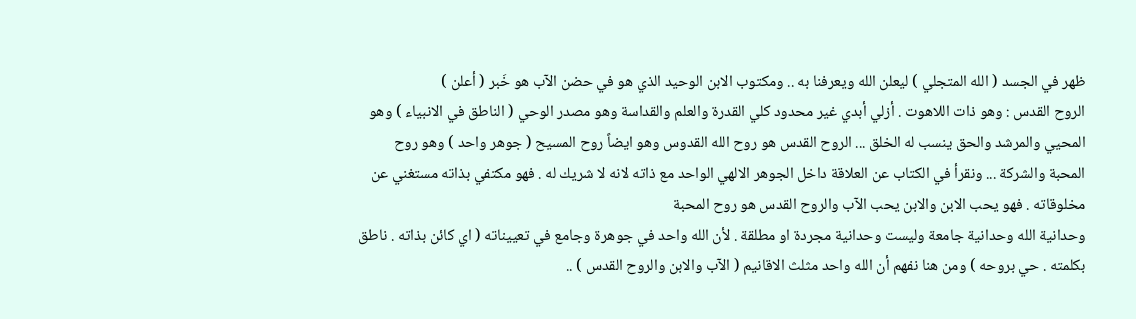ظهر في الجسد ( الله المتجلي ) ليعلن الله ويعرفنا به .. ومكتوب الابن الوحيد الذي هو في حضن الآب هو خَبر ( أعلن )
الروح القدس : وهو ذات اللاهوت . أزلي أبدي غير محدود كلي القدرة والعلم والقداسة وهو مصدر الوحي ( الناطق في الانبياء ) وهو المحيي والمرشد والحق ينسب له الخلق ... الروح القدس هو روح الله القدوس وهو ايضاً روح المسيح ( جوهر واحد ) وهو روح المحبة والشركة ... ونقرأ في الكتاب عن العلاقة داخل الجوهر الالهي الواحد مع ذاته لانه لا شريك له . فهو مكتفي بذاته مستغني عن مخلوقاته . فهو يحب الابن والابن يحب الآب والروح القدس هو روح المحبة
وحدانية الله وحدانية جامعة وليست وحدانية مجردة او مطلقة . لأن الله واحد في جوهرة وجامع في تعييناته ( اي كائن بذاته . ناطق بكلمته . حي بروحه ) ومن هنا نفهم أن الله واحد مثلث الاقانيم ( الآب والابن والروح القدس ) ..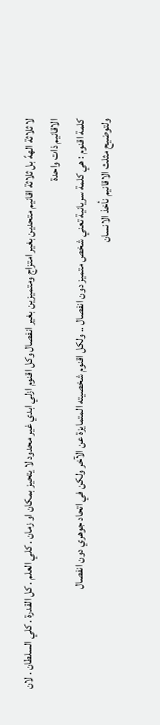لا ثلاثة الههً بل ثلاثة اقانيم متحدين بغير امتزاج ومتميزين بغير انفصال وكل اقنوم ازلي ابدي غير محدود لا يتحيز بمكان او زمان . كلي العلم . كل القدرة . كلي السلطان . لان الاقانيم ذات واحدة
كلمة اقنوم : هي كلمة سريانية تعني شخص متميز دون انفصال .. ولكل اقنوم شخصيته المتمايزة عن الآخر ولكن في اتحاد جوهري دون انفصال
ولتوضيح مثلث الاقانيم نأخذ الانسان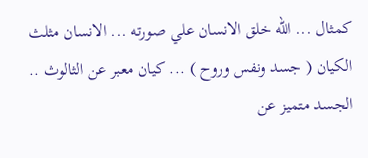كمثال ... الله خلق الانسان علي صورته ... الانسان مثلث الكيان ( جسد ونفس وروح ) ... كيان معبر عن الثالوث .. الجسد متميز عن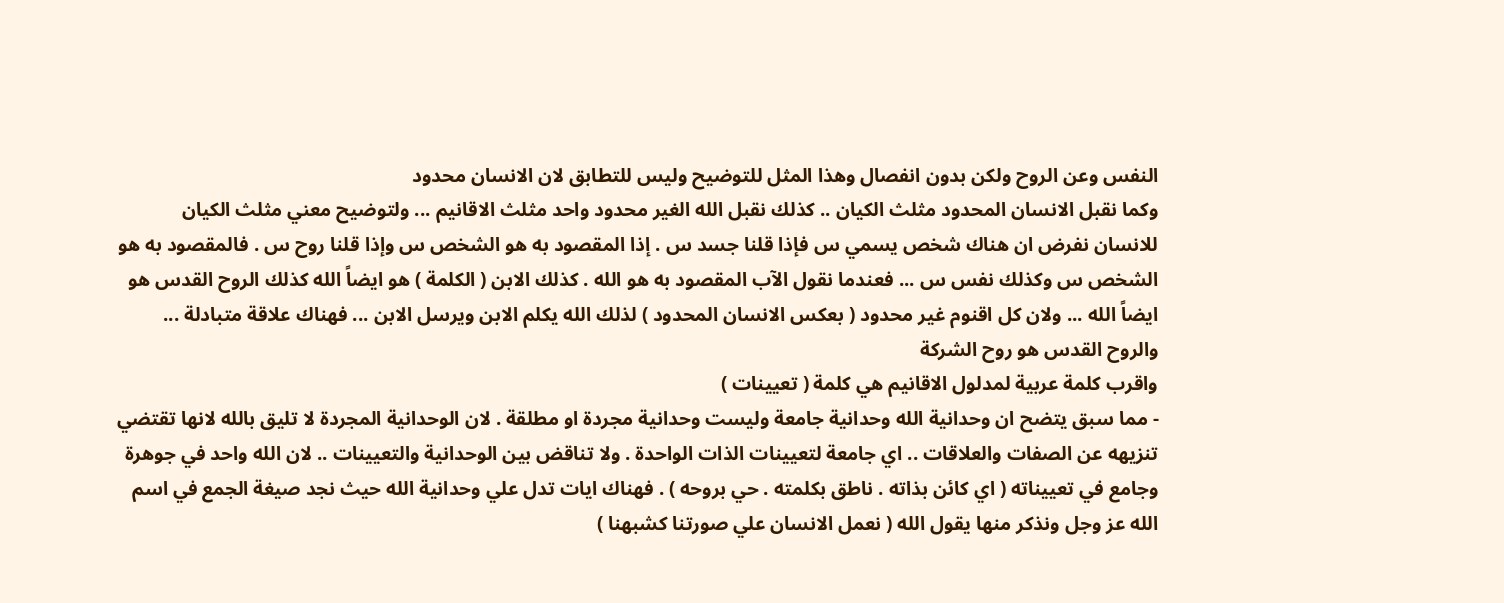النفس وعن الروح ولكن بدون انفصال وهذا المثل للتوضيح وليس للتطابق لان الانسان محدود
وكما نقبل الانسان المحدود مثلث الكيان .. كذلك نقبل الله الغير محدود واحد مثلث الاقانيم ... ولتوضيح معني مثلث الكيان للانسان نفرض ان هناك شخص يسمي س فإذا قلنا جسد س . إذا المقصود به هو الشخص س وإذا قلنا روح س . فالمقصود به هو الشخص س وكذلك نفس س ... فعندما نقول الآب المقصود به هو الله . كذلك الابن ( الكلمة ) هو ايضاً الله كذلك الروح القدس هو ايضاً الله ... ولان كل اقنوم غير محدود ( بعكس الانسان المحدود ) لذلك الله يكلم الابن ويرسل الابن ... فهناك علاقة متبادلة ... والروح القدس هو روح الشركة
واقرب كلمة عربية لمدلول الاقانيم هي كلمة ( تعيينات )
- مما سبق يتضح ان وحدانية الله وحدانية جامعة وليست وحدانية مجردة او مطلقة . لان الوحدانية المجردة لا تليق بالله لانها تقتضي تنزيهه عن الصفات والعلاقات .. اي جامعة لتعيينات الذات الواحدة . ولا تناقض بين الوحدانية والتعيينات .. لان الله واحد في جوهرة وجامع في تعييناته ( اي كائن بذاته . ناطق بكلمته . حي بروحه ) . فهناك ايات تدل علي وحدانية الله حيث نجد صيغة الجمع في اسم الله عز وجل ونذكر منها يقول الله ( نعمل الانسان علي صورتنا كشبهنا )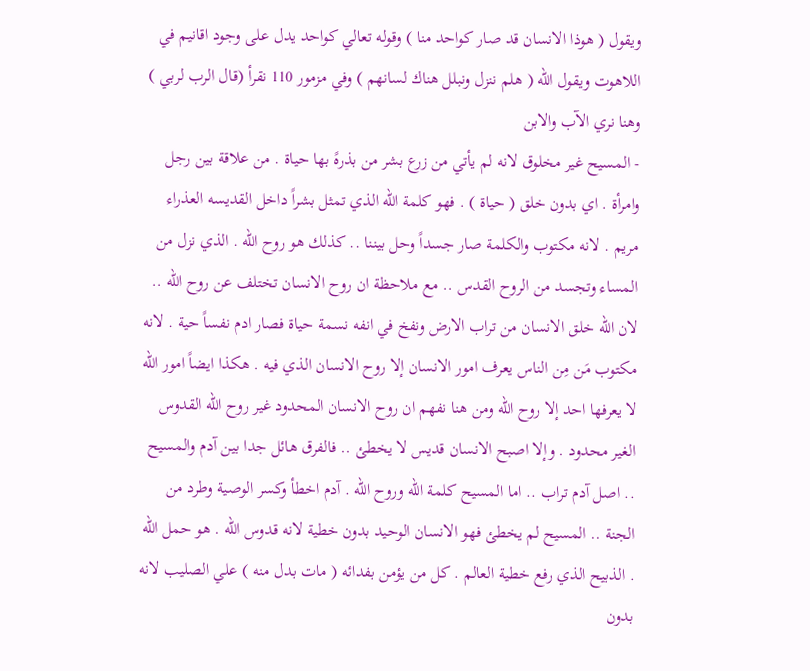ويقول ( هوذا الانسان قد صار كواحد منا ) وقوله تعالي كواحد يدل على وجود اقانيم في اللاهوت ويقول الله ( هلم ننزل ونبلل هناك لسانهم ) وفي مزمور 110 نقرأ (قال الرب لربي ) وهنا نري الآب والابن
- المسيح غير مخلوق لانه لم يأتي من زرع بشر من بذرهً بها حياة . من علاقة بين رجل وامرأة . اي بدون خلق ( حياة ) . فهو كلمة الله الذي تمثل بشراً داخل القديسه العذراء مريم . لانه مكتوب والكلمة صار جسداً وحل بيننا .. كذلك هو روح الله . الذي نزل من المساء وتجسد من الروح القدس .. مع ملاحظة ان روح الانسان تختلف عن روح الله .. لان الله خلق الانسان من تراب الارض ونفخ في انفه نسمة حياة فصار ادم نفساً حية . لانه مكتوب مَن مِن الناس يعرف امور الانسان إلا روح الانسان الذي فيه . هكذا ايضاً امور الله لا يعرفها احد إلا روح الله ومن هنا نفهم ان روح الانسان المحدود غير روح الله القدوس الغير محدود . وإلا اصبح الانسان قديس لا يخطئ .. فالفرق هائل جدا بين آدم والمسيح .. اصل آدم تراب .. اما المسيح كلمة الله وروح الله . آدم اخطأ وكسر الوصية وطرد من الجنة .. المسيح لم يخطئ فهو الانسان الوحيد بدون خطية لانه قدوس الله . هو حمل الله . الذبيح الذي رفع خطية العالم . كل من يؤمن بفدائه ( مات بدل منه ) علي الصليب لانه بدون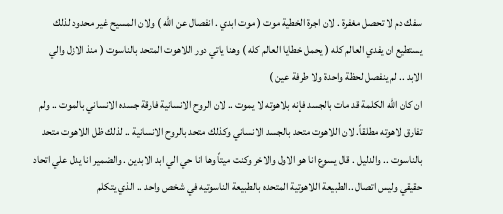سفك دم لا تحصل مغفرة . لان اجرة الخطية موت ( موت ابدي . انفصال عن الله ) ولان المسيح غير محدود لذلك يستطيع ان يفدي العالم كله ( يحمل خطايا العالم كله ) وهنا ياتي دور اللاهوت المتحد بالناسوت ( منذ الازل والي الابد .. لم ينفصل لحظة واحدة ولا طرفة عين )
ان كان الله الكلمة قد مات بالجسد فإنه بلاهوته لا يموت .. لان الروح الانسانية فارقة جسده الانساني بالموت .. ولم تفارق لاهوته مطلقاً. لان اللاهوت متحد بالجسد الانساني وكذلك متحد بالروح الانسانية .. لذلك ظل اللاهوت متحد بالناسوت .. والدليل . قال يسوع انا هو الاول والاخر وكنت ميتاً وها انا حي الي ابد الابدين . والضمير انا يدل علي اتحاد حقيقي وليس اتصال ..الطبيعة اللاهوتية المتحده بالطبيعة الناسوتيه في شخص واحد .. الذي يتكلم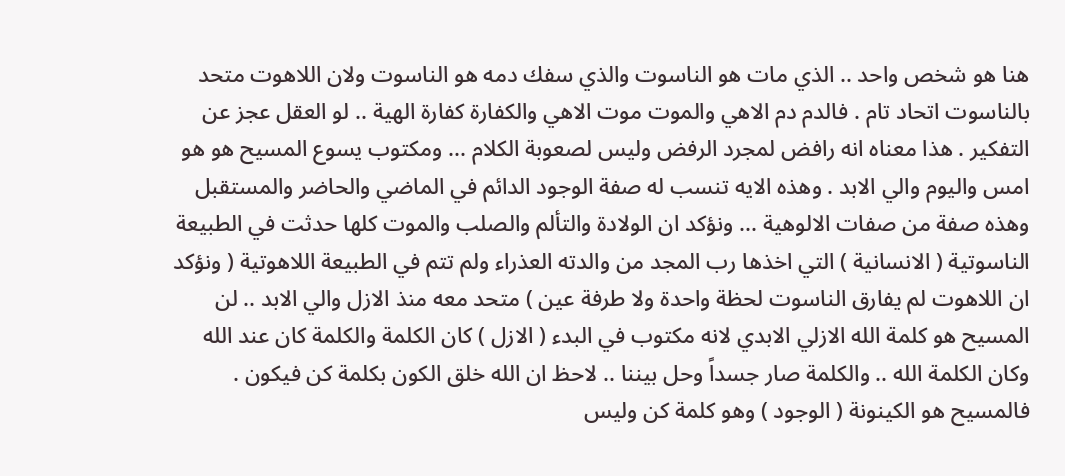هنا هو شخص واحد .. الذي مات هو الناسوت والذي سفك دمه هو الناسوت ولان اللاهوت متحد بالناسوت اتحاد تام . فالدم دم الاهي والموت موت الاهي والكفارة كفارة الهية .. لو العقل عجز عن التفكير . هذا معناه انه رافض لمجرد الرفض وليس لصعوبة الكلام ... ومكتوب يسوع المسيح هو هو امس واليوم والي الابد . وهذه الايه تنسب له صفة الوجود الدائم في الماضي والحاضر والمستقبل وهذه صفة من صفات الالوهية ... ونؤكد ان الولادة والتألم والصلب والموت كلها حدثت في الطبيعة الناسوتية ( الانسانية ) التي اخذها رب المجد من والدته العذراء ولم تتم في الطبيعة اللاهوتية ( ونؤكد ان اللاهوت لم يفارق الناسوت لحظة واحدة ولا طرفة عين ) متحد معه منذ الازل والي الابد .. لن المسيح هو كلمة الله الازلي الابدي لانه مكتوب في البدء ( الازل ) كان الكلمة والكلمة كان عند الله وكان الكلمة الله .. والكلمة صار جسداً وحل بيننا .. لاحظ ان الله خلق الكون بكلمة كن فيكون . فالمسيح هو الكينونة ( الوجود ) وهو كلمة كن وليس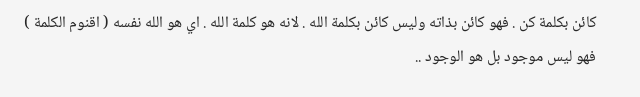كائن بكلمة كن . فهو كائن بذاته وليس كائن بكلمة الله . لانه هو كلمة الله . اي هو الله نفسه ( اقنوم الكلمة ) فهو ليس موجود بل هو الوجود ..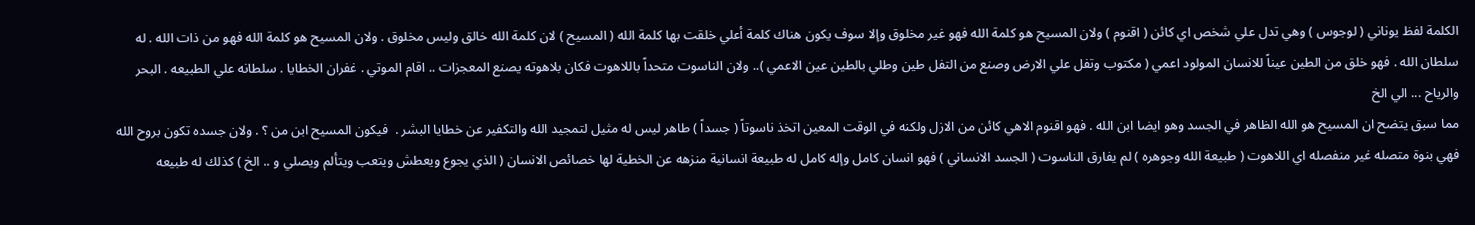الكلمة لفظ يوناني ( لوجوس ) وهي تدل علي شخص اي كائن ( اقنوم ) ولان المسيح هو كلمة الله فهو غير مخلوق وإلا سوف يكون هناك كلمة أعلي خلقت بها كلمة الله ( المسيح ) لان كلمة الله خالق وليس مخلوق . ولان المسيح هو كلمة الله فهو من ذات الله . له سلطان الله . فهو خلق من الطين عيناً للانسان المولود اعمي ( مكتوب وتفل علي الارض وصنع من التفل طين وطلي بالطين عين الاعمي ).. ولان الناسوت متحداً باللاهوت فكان بلاهوته يصنع المعجزات .. اقام الموتي . غفران الخطايا . سلطانه علي الطبيعه . البحر والرياح ... الي الخ
مما سبق يتضح ان المسيح هو الله الظاهر في الجسد وهو ايضا ابن الله . فهو اقنوم الاهي كائن من الازل ولكنه في الوقت المعين اتخذ ناسوتاً ( جسداً ) طاهر ليس له مثيل لتمجيد الله والتكفير عن خطايا البشر .  فيكون المسيح ابن من ؟ . ولان جسده تكون بروح الله فهي بنوة متصله غير منفصله اي اللاهوت ( طبيعة الله وجوهره ) لم يفارق الناسوت ( الجسد الانساني ) فهو انسان كامل وإله كامل له طبيعة انسانية منزهه عن الخطية لها خصائص الانسان ( الذي يجوع ويعطش ويتعب ويتألم ويصلي و .. الخ ) كذلك له طبيعه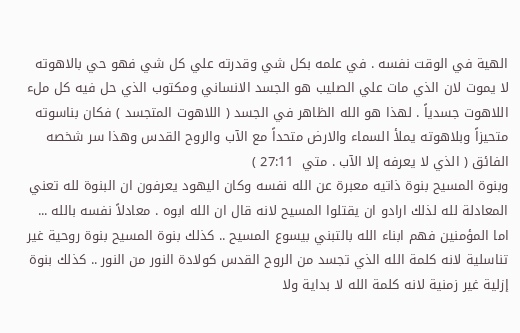الهية في الوقت نفسه . في علمه بكل شي وقدرته علي كل شي فهو حي بالاهوته لا يموت لان الذي مات علي الصليب هو الجسد الانساني ومكتوب الذي حل فيه كل ملء اللاهوت جسدياً . لهذا هو الله الظاهر في الجسد ( اللاهوت المتجسد ) فكان بناسوته متحيزاً وبلاهوته يملأ السماء والارض متحداً مع الآب والروح القدس وهذا سر شخصه الفائق ( الذي لا يعرفه إلا الآب . متي  27:11 )
وبنوة المسيح بنوة ذاتيه معبرة عن الله نفسه وكان اليهود يعرفون ان البنوة لله تعني المعادلة لله لذلك ارادو ان يقتلوا المسيح لانه قال ان الله ابوه . معادلاً نفسه بالله ... اما المؤمنين فهم ابناء الله بالتبني بيسوع المسيح .. كذلك بنوة المسيح بنوة روحية غير تناسلية لانه كلمة الله الذي تجسد من الروح القدس كولادة النور من النور .. كذلك بنوة إزلية غير زمنية لانه كلمة الله لا بداية ولا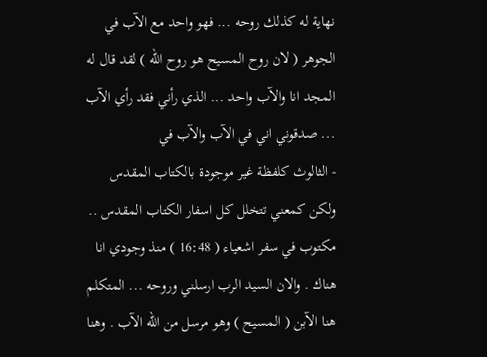نهاية له كذلك روحه ... فهو واحد مع الآب في الجوهر ( لان روح المسيح هو روح الله ) لقد قال له المجد انا والآب واحد ... الذي رأني فقد رأي الآب ... صدقوني اني في الآب والآب في
- الثالوث كلفظة غير موجودة بالكتاب المقدس ولكن كمعني تتخلل كل اسفار الكتاب المقدس .. مكتوب في سفر اشعياء ( 16:48 ) منذ وجودي انا هناك . والان السيد الرب ارسلني وروحه ... المتكلم هنا الآبن ( المسيح ) وهو مرسل من الله الآب . وهنا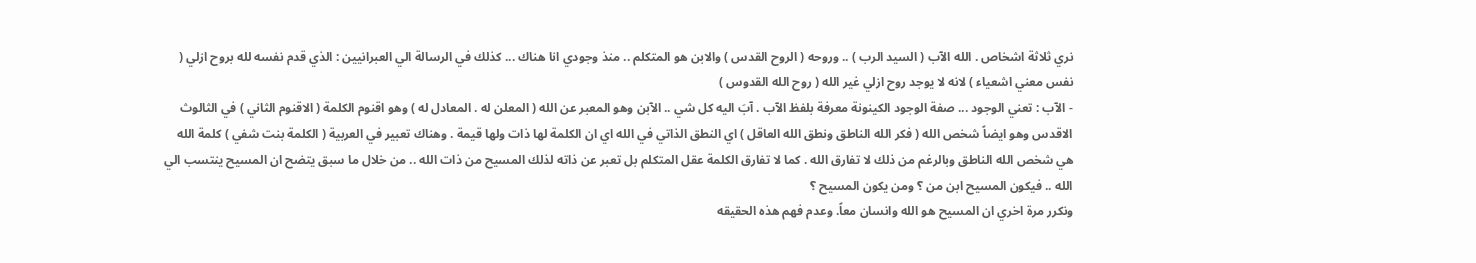نري ثلاثة اشخاص . الله الآب ( السيد الرب ) .. وروحه ( الروح القدس ) والابن هو المتكلم .. منذ وجودي انا هناك ... كذلك في الرسالة الي العبرانيين : الذي قدم نفسه لله بروح ازلي ( نفس معني اشعياء ) لانه لا يوجد روح ازلي غير الله ( روح الله القدوس )
- الآب : تعني الوجود ... صفة الوجود الكينونة معرفة بلفظ الآب . آبَ اليه كل شي .. الآبن وهو المعبر عن الله ( المعلن له . المعادل له ) وهو اقنوم الكلمة ( الاقنوم الثاني ) في الثالوث الاقدس وهو ايضاً شخص الله ( فكر الله الناطق ونطق الله العاقل ) اي النطق الذاتي في الله اي ان الكلمة لها ذات ولها قيمة . وهناك تعبير في العربية ( الكلمة بنت شفي ) كلمة الله هي شخص الله الناطق وبالرغم من ذلك لا تفارق الله . كما لا تفارق الكلمة عقل المتكلم بل تعبر عن ذاته لذلك المسيح من ذات الله .. من خلال ما سبق يتضح ان المسيح ينتسب الي الله .. فيكون المسيح ابن من ؟ ومن يكون المسيح ؟
ونكرر مرة اخري ان المسيح هو الله وانسان معاً. وعدم فهم هذه الحقيقه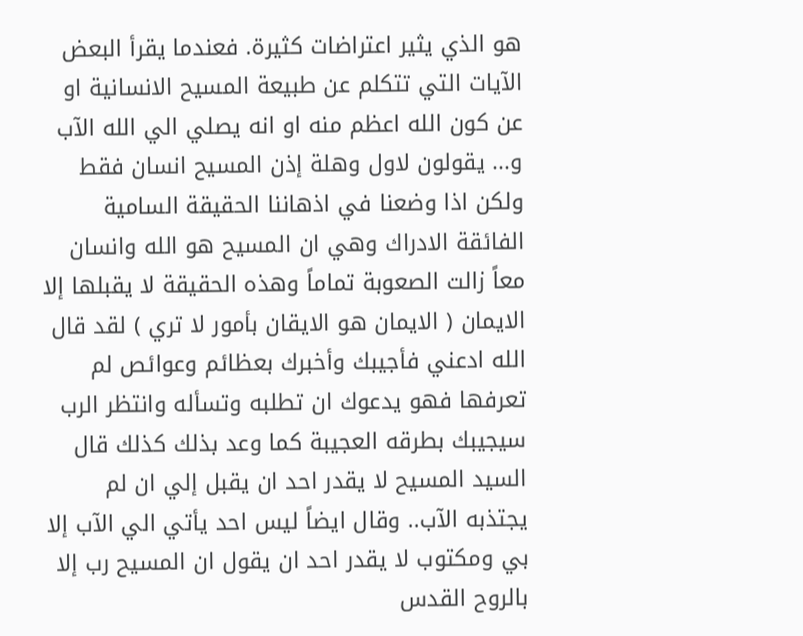هو الذي يثير اعتراضات كثيرة. فعندما يقرأ البعض الآيات التي تتكلم عن طبيعة المسيح الانسانية او عن كون الله اعظم منه او انه يصلي الي الله الآب و... يقولون لاول وهلة إذن المسيح انسان فقط ولكن اذا وضعنا في اذهاننا الحقيقة السامية الفائقة الادراك وهي ان المسيح هو الله وانسان معاً زالت الصعوبة تماماً وهذه الحقيقة لا يقبلها إلا الايمان ( الايمان هو الايقان بأمور لا تري ) لقد قال الله ادعني فأجيبك وأخبرك بعظائم وعوائص لم تعرفها فهو يدعوك ان تطلبه وتسأله وانتظر الرب سيجيبك بطرقه العجيبة كما وعد بذلك كذلك قال السيد المسيح لا يقدر احد ان يقبل إلي ان لم يجتذبه الآب.. وقال ايضاً ليس احد يأتي الي الآب إلا بي ومكتوب لا يقدر احد ان يقول ان المسيح رب إلا بالروح القدس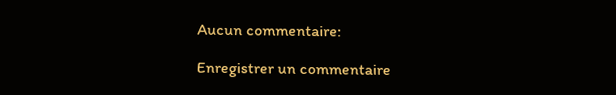Aucun commentaire:

Enregistrer un commentaire